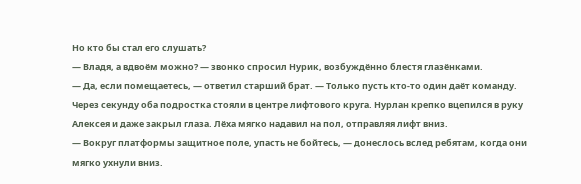Но кто бы стал его слушать?
— Владя, а вдвоём можно? — звонко спросил Нурик, возбуждённо блестя глазёнками.
— Да, если помещаетесь, — ответил старший брат. — Только пусть кто-то один даёт команду.
Через секунду оба подростка стояли в центре лифтового круга. Нурлан крепко вцепился в руку Алексея и даже закрыл глаза. Лёха мягко надавил на пол, отправляя лифт вниз.
— Вокруг платформы защитное поле, упасть не бойтесь, — донеслось вслед ребятам, когда они мягко ухнули вниз.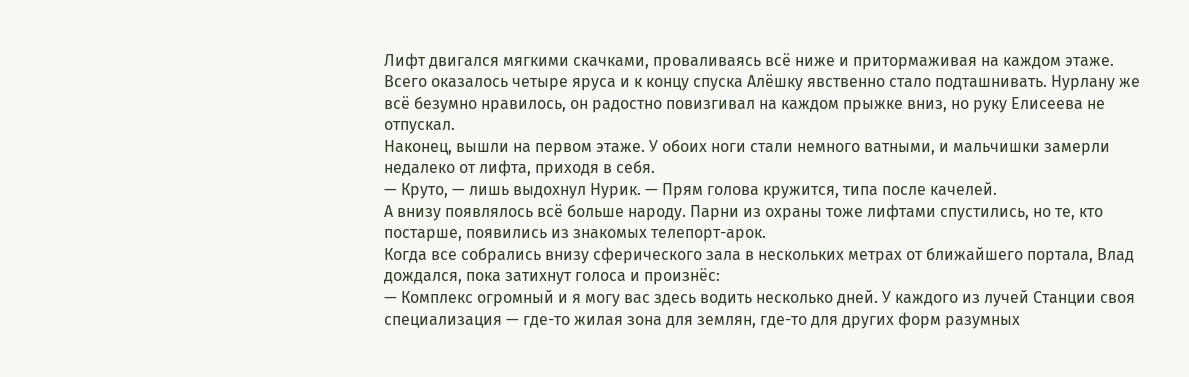Лифт двигался мягкими скачками, проваливаясь всё ниже и притормаживая на каждом этаже. Всего оказалось четыре яруса и к концу спуска Алёшку явственно стало подташнивать. Нурлану же всё безумно нравилось, он радостно повизгивал на каждом прыжке вниз, но руку Елисеева не отпускал.
Наконец, вышли на первом этаже. У обоих ноги стали немного ватными, и мальчишки замерли недалеко от лифта, приходя в себя.
— Круто, — лишь выдохнул Нурик. — Прям голова кружится, типа после качелей.
А внизу появлялось всё больше народу. Парни из охраны тоже лифтами спустились, но те, кто постарше, появились из знакомых телепорт-арок.
Когда все собрались внизу сферического зала в нескольких метрах от ближайшего портала, Влад дождался, пока затихнут голоса и произнёс:
— Комплекс огромный и я могу вас здесь водить несколько дней. У каждого из лучей Станции своя специализация — где-то жилая зона для землян, где-то для других форм разумных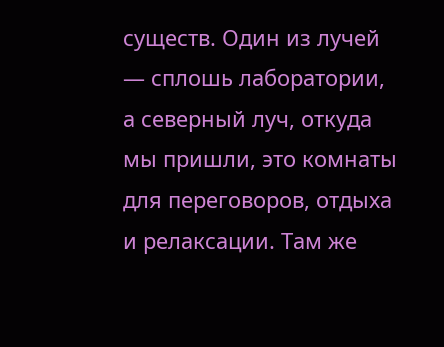существ. Один из лучей — сплошь лаборатории, а северный луч, откуда мы пришли, это комнаты для переговоров, отдыха и релаксации. Там же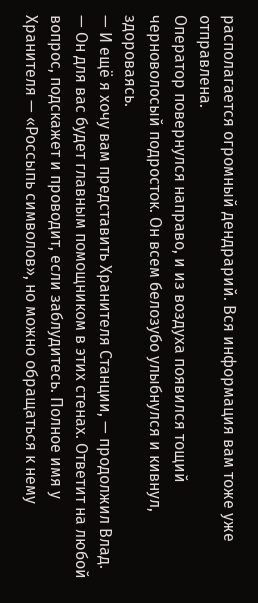располагается огромный дендрарий. Вся информация вам тоже уже отправлена.
Оператор повернулся направо, и из воздуха появился тощий черноволосый подросток. Он всем белозубо улыбнулся и кивнул, здороваясь.
— И ещё я хочу вам представить Хранителя Станции, — продолжил Влад. — Он для вас будет главным помощником в этих стенах. Ответит на любой вопрос, подскажет и проводит, если заблудитесь. Полное имя у Хранителя — «Россыпь символов», но можно обращаться к нему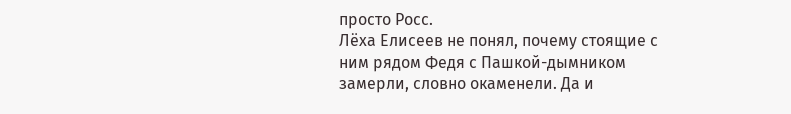просто Росс.
Лёха Елисеев не понял, почему стоящие с ним рядом Федя с Пашкой-дымником замерли, словно окаменели. Да и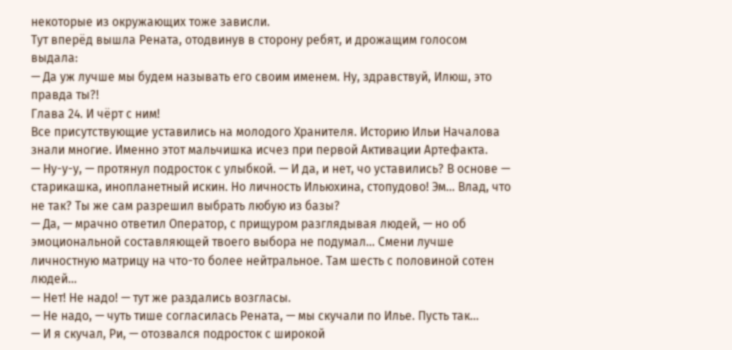некоторые из окружающих тоже зависли.
Тут вперёд вышла Рената, отодвинув в сторону ребят, и дрожащим голосом выдала:
— Да уж лучше мы будем называть его своим именем. Ну, здравствуй, Илюш, это правда ты?!
Глава 24. И чёрт с ним!
Все присутствующие уставились на молодого Хранителя. Историю Ильи Началова знали многие. Именно этот мальчишка исчез при первой Активации Артефакта.
— Ну-у-у, — протянул подросток с улыбкой. — И да, и нет, чо уставились? В основе — старикашка, инопланетный искин. Но личность Ильюхина, стопудово! Эм… Влад, что не так? Ты же сам разрешил выбрать любую из базы?
— Да, — мрачно ответил Оператор, с прищуром разглядывая людей, — но об эмоциональной составляющей твоего выбора не подумал… Смени лучше личностную матрицу на что-то более нейтральное. Там шесть с половиной сотен людей…
— Нет! Не надо! — тут же раздались возгласы.
— Не надо, — чуть тише согласилась Рената, — мы скучали по Илье. Пусть так…
— И я скучал, Ри, — отозвался подросток с широкой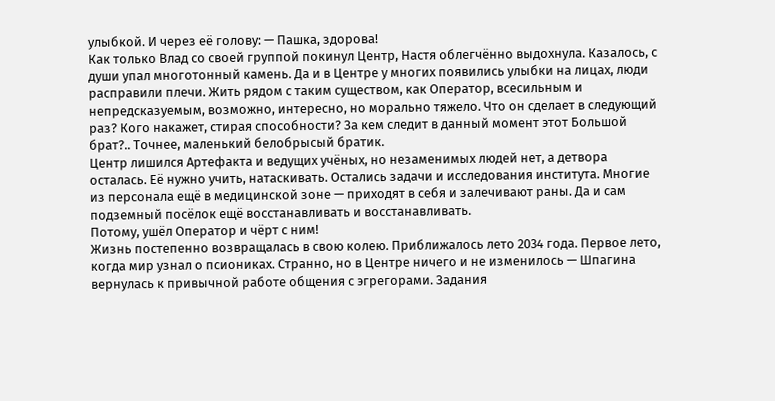улыбкой. И через её голову: — Пашка, здорова!
Как только Влад со своей группой покинул Центр, Настя облегчённо выдохнула. Казалось, с души упал многотонный камень. Да и в Центре у многих появились улыбки на лицах, люди расправили плечи. Жить рядом с таким существом, как Оператор, всесильным и непредсказуемым, возможно, интересно, но морально тяжело. Что он сделает в следующий раз? Кого накажет, стирая способности? За кем следит в данный момент этот Большой брат?.. Точнее, маленький белобрысый братик.
Центр лишился Артефакта и ведущих учёных, но незаменимых людей нет, а детвора осталась. Её нужно учить, натаскивать. Остались задачи и исследования института. Многие из персонала ещё в медицинской зоне — приходят в себя и залечивают раны. Да и сам подземный посёлок ещё восстанавливать и восстанавливать.
Потому, ушёл Оператор и чёрт с ним!
Жизнь постепенно возвращалась в свою колею. Приближалось лето 2034 года. Первое лето, когда мир узнал о псиониках. Странно, но в Центре ничего и не изменилось — Шпагина вернулась к привычной работе общения с эгрегорами. Задания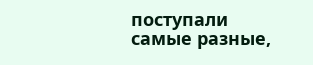поступали самые разные,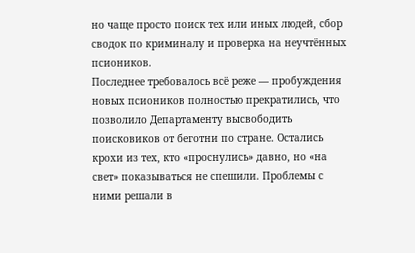но чаще просто поиск тех или иных людей, сбор сводок по криминалу и проверка на неучтённых псиоников.
Последнее требовалось всё реже — пробуждения новых псиоников полностью прекратились, что позволило Департаменту высвободить поисковиков от беготни по стране. Остались крохи из тех, кто «проснулись» давно, но «на свет» показываться не спешили. Проблемы с ними решали в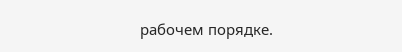рабочем порядке.